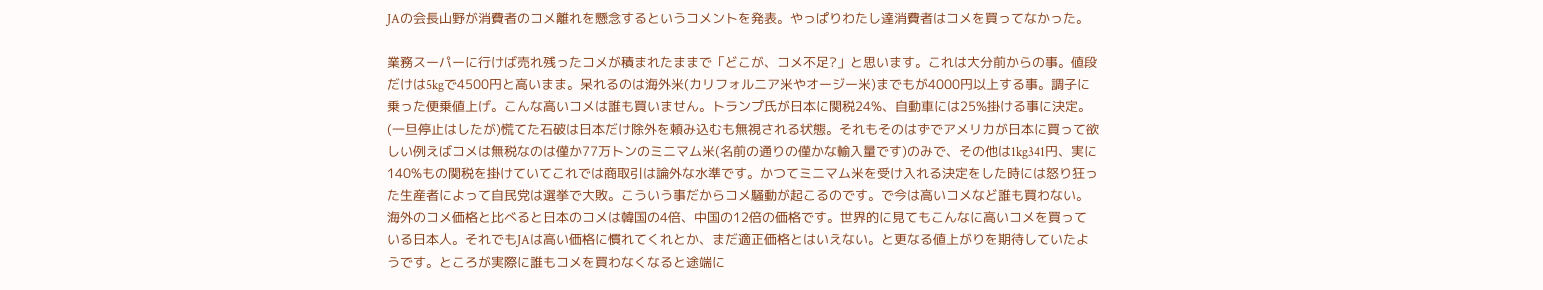JAの会長山野が消費者のコメ離れを懸念するというコメントを発表。やっぱりわたし達消費者はコメを買ってなかった。

業務スーパーに行けば売れ残ったコメが積まれたままで「どこが、コメ不足?」と思います。これは大分前からの事。値段だけは5kgで4500円と高いまま。呆れるのは海外米(カリフォルニア米やオージー米)までもが4000円以上する事。調子に乗った便乗値上げ。こんな高いコメは誰も買いません。トランプ氏が日本に関税24%、自動車には25%掛ける事に決定。(一旦停止はしたが)慌てた石破は日本だけ除外を頼み込むも無視される状態。それもそのはずでアメリカが日本に買って欲しい例えばコメは無税なのは僅か77万トンのミニマム米(名前の通りの僅かな輸入量です)のみで、その他は1kg341円、実に140%もの関税を掛けていてこれでは商取引は論外な水準です。かつてミニマム米を受け入れる決定をした時には怒り狂った生産者によって自民党は選挙で大敗。こういう事だからコメ騒動が起こるのです。で今は高いコメなど誰も買わない。海外のコメ価格と比べると日本のコメは韓国の4倍、中国の12倍の価格です。世界的に見てもこんなに高いコメを買っている日本人。それでもJAは高い価格に慣れてくれとか、まだ適正価格とはいえない。と更なる値上がりを期待していたようです。ところが実際に誰もコメを買わなくなると途端に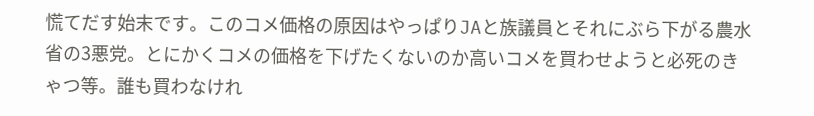慌てだす始末です。このコメ価格の原因はやっぱりJAと族議員とそれにぶら下がる農水省の3悪党。とにかくコメの価格を下げたくないのか高いコメを買わせようと必死のきゃつ等。誰も買わなけれ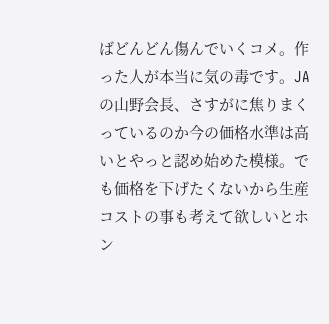ばどんどん傷んでいくコメ。作った人が本当に気の毒です。JAの山野会長、さすがに焦りまくっているのか今の価格水準は高いとやっと認め始めた模様。でも価格を下げたくないから生産コストの事も考えて欲しいとホン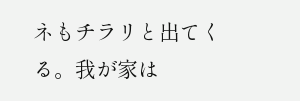ネもチラリと出てくる。我が家は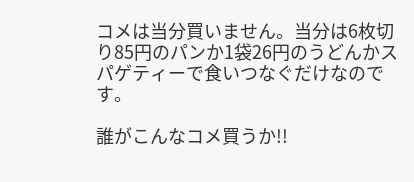コメは当分買いません。当分は6枚切り85円のパンか1袋26円のうどんかスパゲティーで食いつなぐだけなのです。

誰がこんなコメ買うか!!